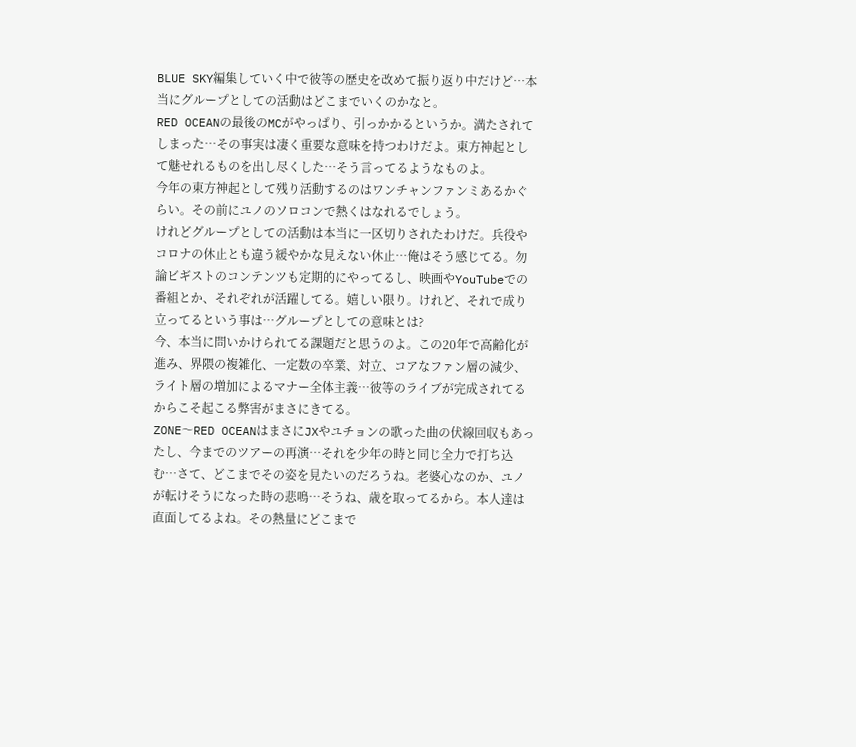BLUE SKY編集していく中で彼等の歴史を改めて振り返り中だけど…本当にグループとしての活動はどこまでいくのかなと。
RED OCEANの最後のMCがやっぱり、引っかかるというか。満たされてしまった…その事実は凄く重要な意味を持つわけだよ。東方神起として魅せれるものを出し尽くした…そう言ってるようなものよ。
今年の東方神起として残り活動するのはワンチャンファンミあるかぐらい。その前にユノのソロコンで熱くはなれるでしょう。
けれどグループとしての活動は本当に一区切りされたわけだ。兵役やコロナの休止とも違う緩やかな見えない休止…俺はそう感じてる。勿論ビギストのコンテンツも定期的にやってるし、映画やYouTubeでの番組とか、それぞれが活躍してる。嬉しい限り。けれど、それで成り立ってるという事は…グループとしての意味とは?
今、本当に問いかけられてる課題だと思うのよ。この20年で高齢化が進み、界隈の複雑化、一定数の卒業、対立、コアなファン層の減少、ライト層の増加によるマナー全体主義…彼等のライブが完成されてるからこそ起こる弊害がまさにきてる。
ZONE〜RED OCEANはまさにJXやユチョンの歌った曲の伏線回収もあったし、今までのツアーの再演…それを少年の時と同じ全力で打ち込む…さて、どこまでその姿を見たいのだろうね。老婆心なのか、ユノが転けそうになった時の悲鳴…そうね、歳を取ってるから。本人達は直面してるよね。その熱量にどこまで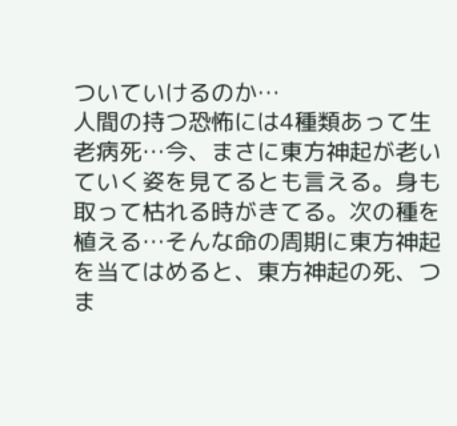ついていけるのか…
人間の持つ恐怖には4種類あって生老病死…今、まさに東方神起が老いていく姿を見てるとも言える。身も取って枯れる時がきてる。次の種を植える…そんな命の周期に東方神起を当てはめると、東方神起の死、つま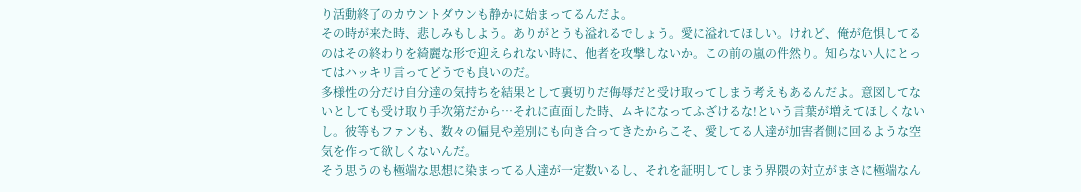り活動終了のカウントダウンも静かに始まってるんだよ。
その時が来た時、悲しみもしよう。ありがとうも溢れるでしょう。愛に溢れてほしい。けれど、俺が危惧してるのはその終わりを綺麗な形で迎えられない時に、他者を攻撃しないか。この前の嵐の件然り。知らない人にとってはハッキリ言ってどうでも良いのだ。
多様性の分だけ自分達の気持ちを結果として裏切りだ侮辱だと受け取ってしまう考えもあるんだよ。意図してないとしても受け取り手次第だから…それに直面した時、ムキになってふざけるな!という言葉が増えてほしくないし。彼等もファンも、数々の偏見や差別にも向き合ってきたからこそ、愛してる人達が加害者側に回るような空気を作って欲しくないんだ。
そう思うのも極端な思想に染まってる人達が一定数いるし、それを証明してしまう界隈の対立がまさに極端なん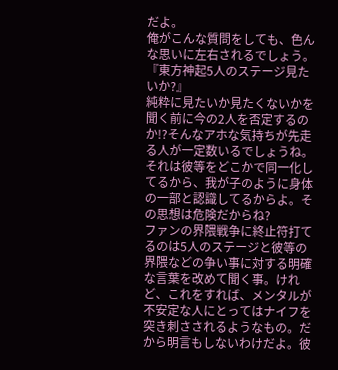だよ。
俺がこんな質問をしても、色んな思いに左右されるでしょう。
『東方神起5人のステージ見たいか?』
純粋に見たいか見たくないかを聞く前に今の2人を否定するのか!?そんなアホな気持ちが先走る人が一定数いるでしょうね。それは彼等をどこかで同一化してるから、我が子のように身体の一部と認識してるからよ。その思想は危険だからね?
ファンの界隈戦争に終止符打てるのは5人のステージと彼等の界隈などの争い事に対する明確な言葉を改めて聞く事。けれど、これをすれば、メンタルが不安定な人にとってはナイフを突き刺さされるようなもの。だから明言もしないわけだよ。彼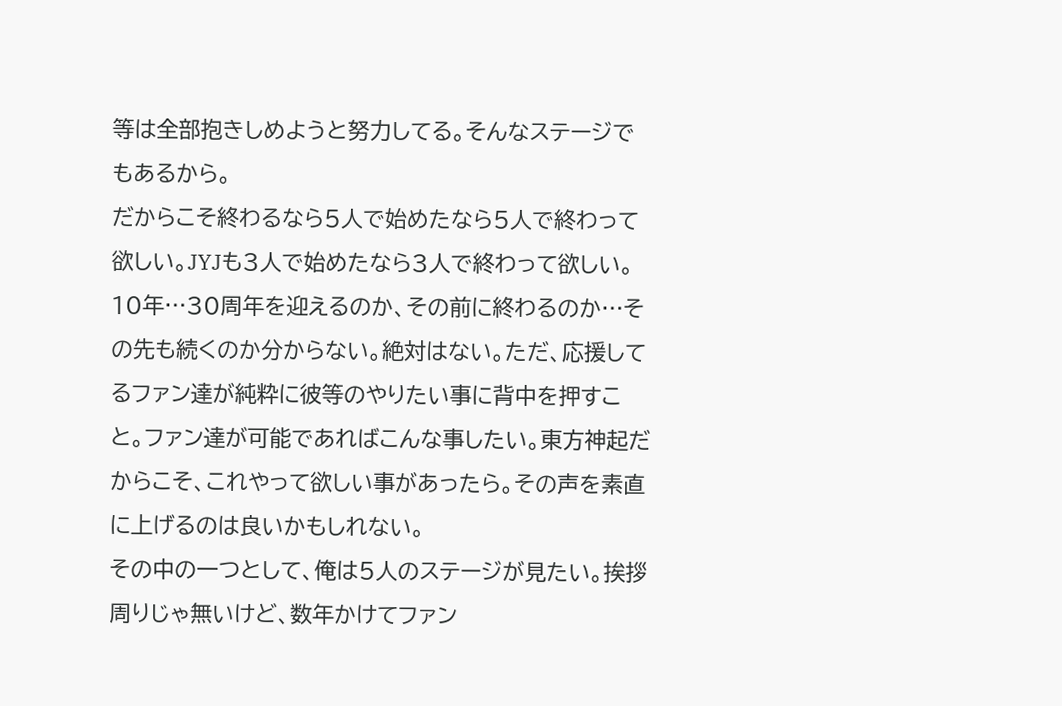等は全部抱きしめようと努力してる。そんなステージでもあるから。
だからこそ終わるなら5人で始めたなら5人で終わって欲しい。JYJも3人で始めたなら3人で終わって欲しい。
10年…30周年を迎えるのか、その前に終わるのか…その先も続くのか分からない。絶対はない。ただ、応援してるファン達が純粋に彼等のやりたい事に背中を押すこと。ファン達が可能であればこんな事したい。東方神起だからこそ、これやって欲しい事があったら。その声を素直に上げるのは良いかもしれない。
その中の一つとして、俺は5人のステージが見たい。挨拶周りじゃ無いけど、数年かけてファン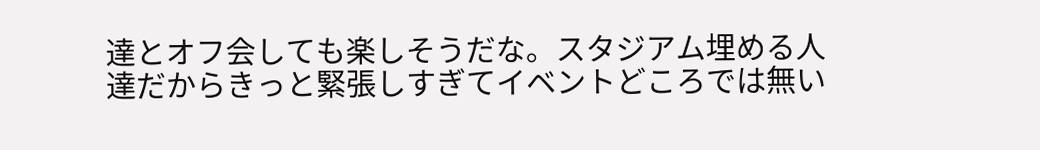達とオフ会しても楽しそうだな。スタジアム埋める人達だからきっと緊張しすぎてイベントどころでは無い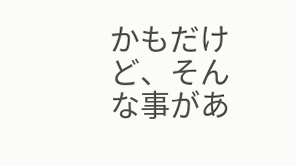かもだけど、そんな事があ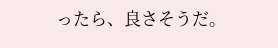ったら、良さそうだ。